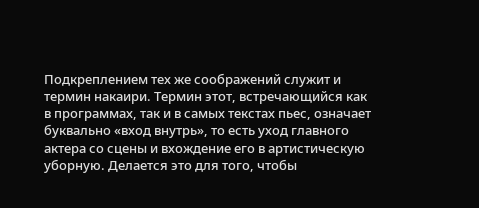Подкреплением тех же соображений служит и термин накаири. Термин этот, встречающийся как в программах, так и в самых текстах пьес, означает буквально «вход внутрь», то есть уход главного актера со сцены и вхождение его в артистическую уборную. Делается это для того, чтобы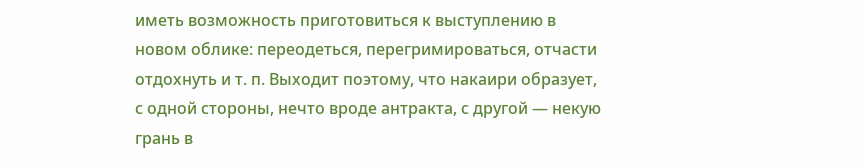иметь возможность приготовиться к выступлению в новом облике: переодеться, перегримироваться, отчасти отдохнуть и т. п. Выходит поэтому, что накаири образует, с одной стороны, нечто вроде антракта, с другой — некую грань в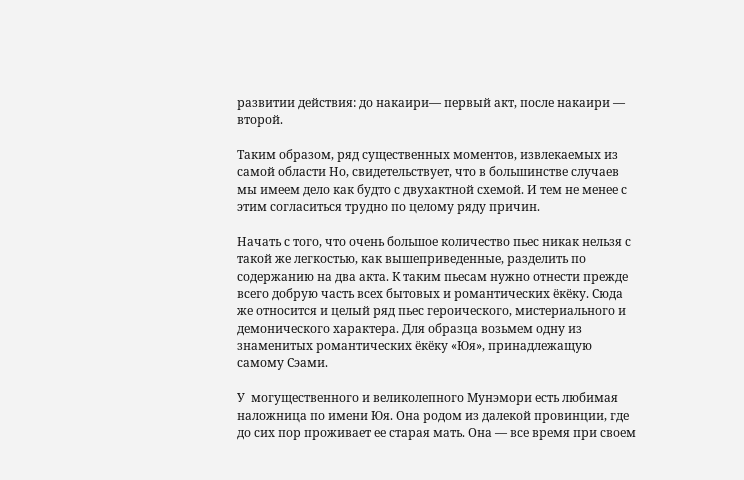развитии действия: до накаири— первый акт, после накаири — второй.

Таким образом, ряд существенных моментов, извлекаемых из самой области Но, свидетельствует, что в большинстве случаев мы имеем дело как будто с двухактной схемой. И тем не менее с этим согласиться трудно по целому ряду причин.

Начать с того, что очень большое количество пьес никак нельзя с такой же легкостью, как вышеприведенные, разделить по содержанию на два акта. К таким пьесам нужно отнести прежде всего добрую часть всех бытовых и романтических ёкёку. Сюда же относится и целый ряд пьес героического, мистериального и демонического характера. Для образца возьмем одну из знаменитых романтических ёкёку «Юя», принадлежащую самому Сэами.

У  могущественного и великолепного Мунэмори есть любимая наложница по имени Юя. Она родом из далекой провинции, где до сих пор проживает ее старая мать. Она — все время при своем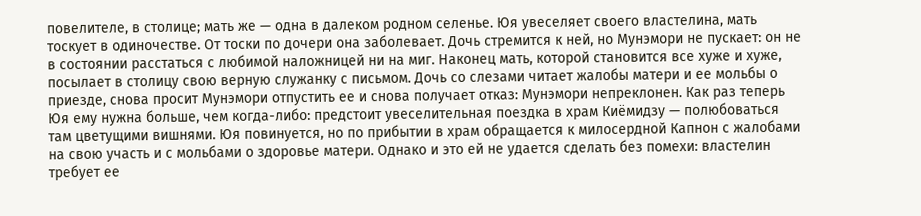повелителе, в столице; мать же — одна в далеком родном селенье. Юя увеселяет своего властелина, мать тоскует в одиночестве. От тоски по дочери она заболевает. Дочь стремится к ней, но Мунэмори не пускает: он не в состоянии расстаться с любимой наложницей ни на миг. Наконец мать, которой становится все хуже и хуже, посылает в столицу свою верную служанку с письмом. Дочь со слезами читает жалобы матери и ее мольбы о приезде, снова просит Мунэмори отпустить ее и снова получает отказ: Мунэмори непреклонен. Как раз теперь Юя ему нужна больше, чем когда-либо: предстоит увеселительная поездка в храм Киёмидзу — полюбоваться там цветущими вишнями. Юя повинуется, но по прибытии в храм обращается к милосердной Капнон с жалобами на свою участь и с мольбами о здоровье матери. Однако и это ей не удается сделать без помехи: властелин требует ее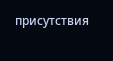присутствия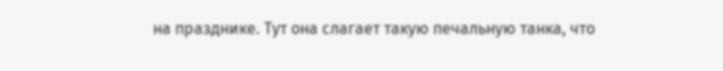на празднике. Тут она слагает такую печальную танка, что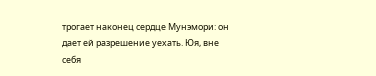трогает наконец сердце Мунэмори: он дает ей разрешение уехать. Юя, вне себя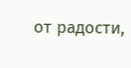от радости,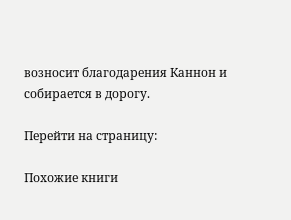возносит благодарения Каннон и собирается в дорогу.

Перейти на страницу:

Похожие книги